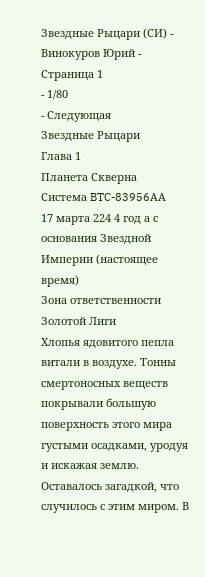Звездные Рыцари (СИ) - Винокуров Юрий - Страница 1
- 1/80
- Следующая
Звездные Рыцари
Глава 1
Планета Скверна
Система BTC-83956АА
17 марта 224 4 год а с основания Звездной Империи (настоящее время)
Зона ответственности Золотой Лиги
Хлопья ядовитого пепла витали в воздухе. Тонны смертоносных веществ покрывали большую поверхность этого мира густыми осадками, уродуя и искажая землю.
Оставалось загадкой, что случилось с этим миром. В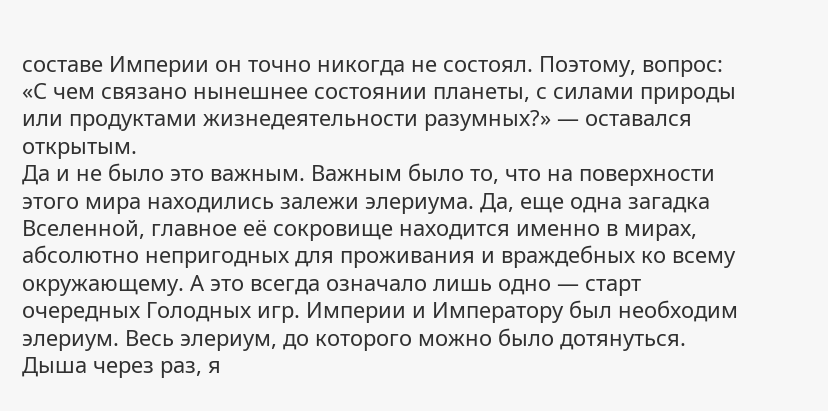составе Империи он точно никогда не состоял. Поэтому, вопрос: «С чем связано нынешнее состоянии планеты, с силами природы или продуктами жизнедеятельности разумных?» — оставался открытым.
Да и не было это важным. Важным было то, что на поверхности этого мира находились залежи элериума. Да, еще одна загадка Вселенной, главное её сокровище находится именно в мирах, абсолютно непригодных для проживания и враждебных ко всему окружающему. А это всегда означало лишь одно — старт очередных Голодных игр. Империи и Императору был необходим элериум. Весь элериум, до которого можно было дотянуться.
Дыша через раз, я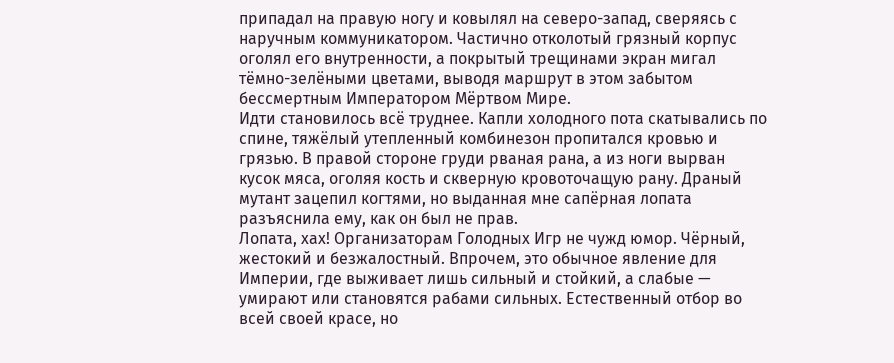припадал на правую ногу и ковылял на северо-запад, сверяясь с наручным коммуникатором. Частично отколотый грязный корпус оголял его внутренности, а покрытый трещинами экран мигал тёмно-зелёными цветами, выводя маршрут в этом забытом бессмертным Императором Мёртвом Мире.
Идти становилось всё труднее. Капли холодного пота скатывались по спине, тяжёлый утепленный комбинезон пропитался кровью и грязью. В правой стороне груди рваная рана, а из ноги вырван кусок мяса, оголяя кость и скверную кровоточащую рану. Драный мутант зацепил когтями, но выданная мне сапёрная лопата разъяснила ему, как он был не прав.
Лопата, хах! Организаторам Голодных Игр не чужд юмор. Чёрный, жестокий и безжалостный. Впрочем, это обычное явление для Империи, где выживает лишь сильный и стойкий, а слабые — умирают или становятся рабами сильных. Естественный отбор во всей своей красе, но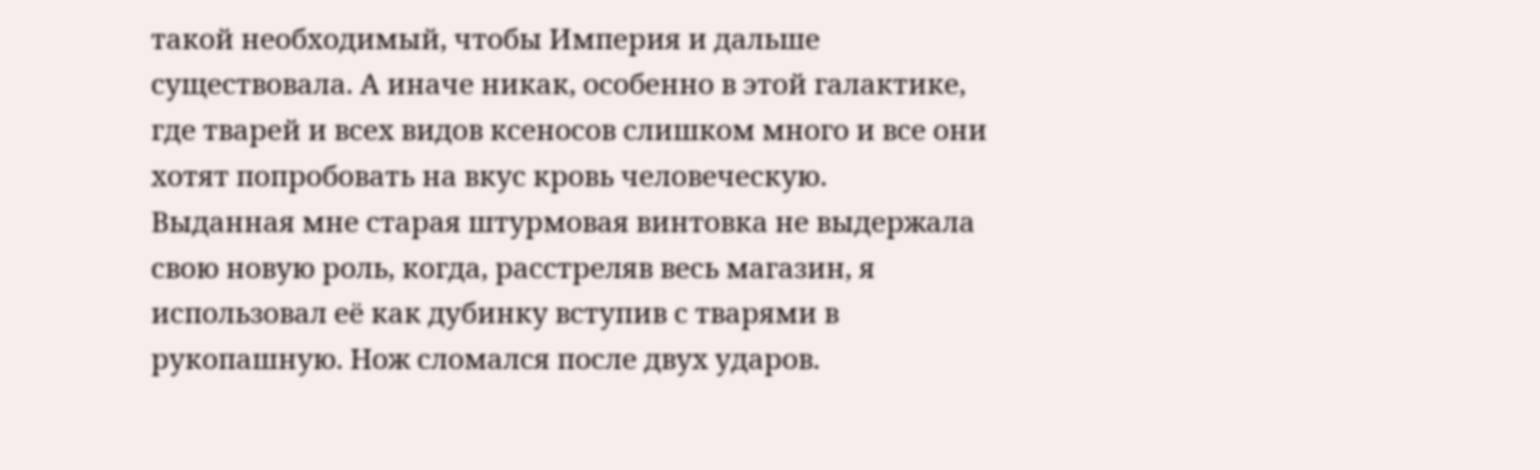такой необходимый, чтобы Империя и дальше существовала. А иначе никак, особенно в этой галактике, где тварей и всех видов ксеносов слишком много и все они хотят попробовать на вкус кровь человеческую.
Выданная мне старая штурмовая винтовка не выдержала свою новую роль, когда, расстреляв весь магазин, я использовал её как дубинку вступив с тварями в рукопашную. Нож сломался после двух ударов.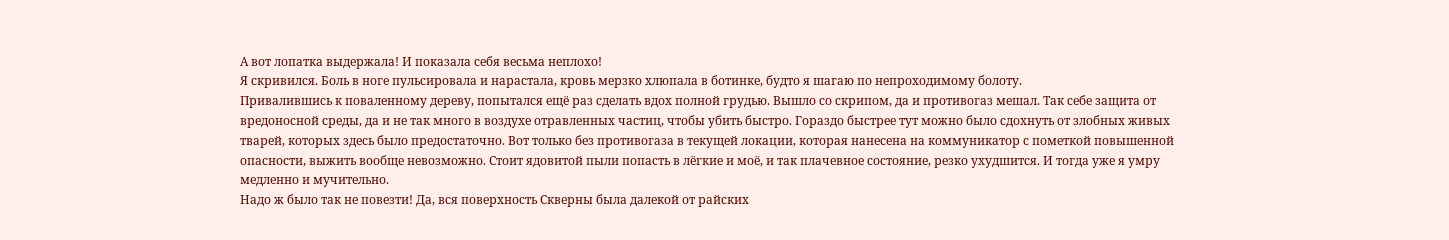А вот лопатка выдержала! И показала себя весьма неплохо!
Я скривился. Боль в ноге пульсировала и нарастала, кровь мерзко хлюпала в ботинке, будто я шагаю по непроходимому болоту.
Привалившись к поваленному дереву, попытался ещё раз сделать вдох полной грудью. Вышло со скрипом, да и противогаз мешал. Так себе защита от вредоносной среды, да и не так много в воздухе отравленных частиц, чтобы убить быстро. Гораздо быстрее тут можно было сдохнуть от злобных живых тварей, которых здесь было предостаточно. Вот только без противогаза в текущей локации, которая нанесена на коммуникатор с пометкой повышенной опасности, выжить вообще невозможно. Стоит ядовитой пыли попасть в лёгкие и моё, и так плачевное состояние, резко ухудшится. И тогда уже я умру медленно и мучительно.
Надо ж было так не повезти! Да, вся поверхность Скверны была далекой от райских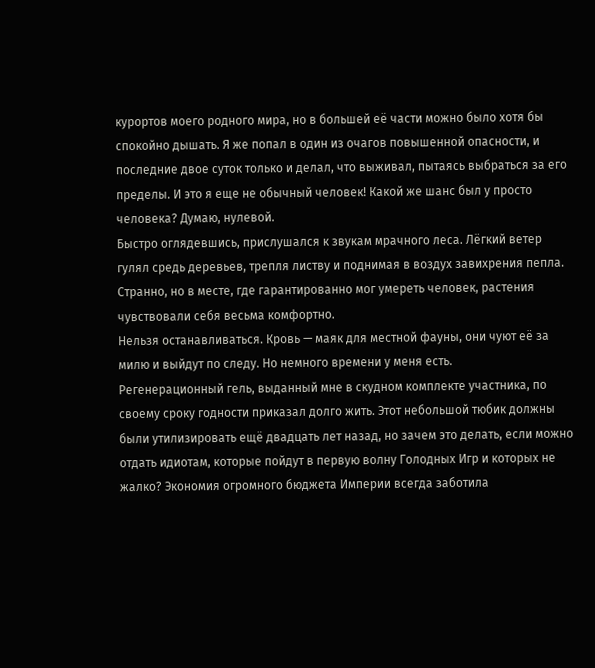курортов моего родного мира, но в большей её части можно было хотя бы спокойно дышать. Я же попал в один из очагов повышенной опасности, и последние двое суток только и делал, что выживал, пытаясь выбраться за его пределы. И это я еще не обычный человек! Какой же шанс был у просто человека? Думаю, нулевой.
Быстро оглядевшись, прислушался к звукам мрачного леса. Лёгкий ветер гулял средь деревьев, трепля листву и поднимая в воздух завихрения пепла. Странно, но в месте, где гарантированно мог умереть человек, растения чувствовали себя весьма комфортно.
Нельзя останавливаться. Кровь — маяк для местной фауны, они чуют её за милю и выйдут по следу. Но немного времени у меня есть.
Регенерационный гель, выданный мне в скудном комплекте участника, по своему сроку годности приказал долго жить. Этот небольшой тюбик должны были утилизировать ещё двадцать лет назад, но зачем это делать, если можно отдать идиотам, которые пойдут в первую волну Голодных Игр и которых не жалко? Экономия огромного бюджета Империи всегда заботила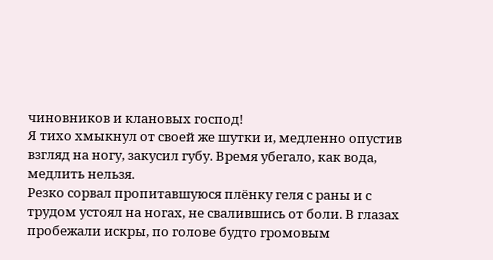чиновников и клановых господ!
Я тихо хмыкнул от своей же шутки и, медленно опустив взгляд на ногу, закусил губу. Время убегало, как вода, медлить нельзя.
Резко сорвал пропитавшуюся плёнку геля с раны и с трудом устоял на ногах, не свалившись от боли. В глазах пробежали искры, по голове будто громовым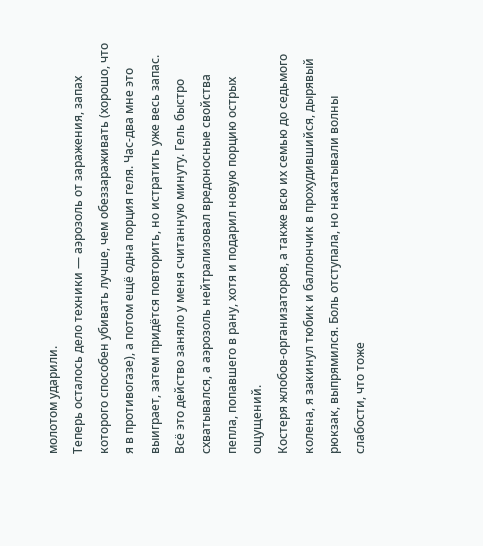молотом ударили.
Теперь осталось дело техники — аэрозоль от заражения, запах которого способен убивать лучше, чем обеззараживать (хорошо, что я в противогазе), а потом ещё одна порция геля. Час-два мне это выиграет, затем придётся повторить, но истратить уже весь запас.
Всё это действо заняло у меня считанную минуту. Гель быстро схватывался, а аэрозоль нейтрализовал вредоносные свойства пепла, попавшего в рану, хотя и подарил новую порцию острых ощущений.
Костеря жлобов-организаторов, а также всю их семью до седьмого колена, я закинул тюбик и баллончик в прохудившийся, дырявый рюкзак, выпрямился. Боль отступала, но накатывали волны слабости, что тоже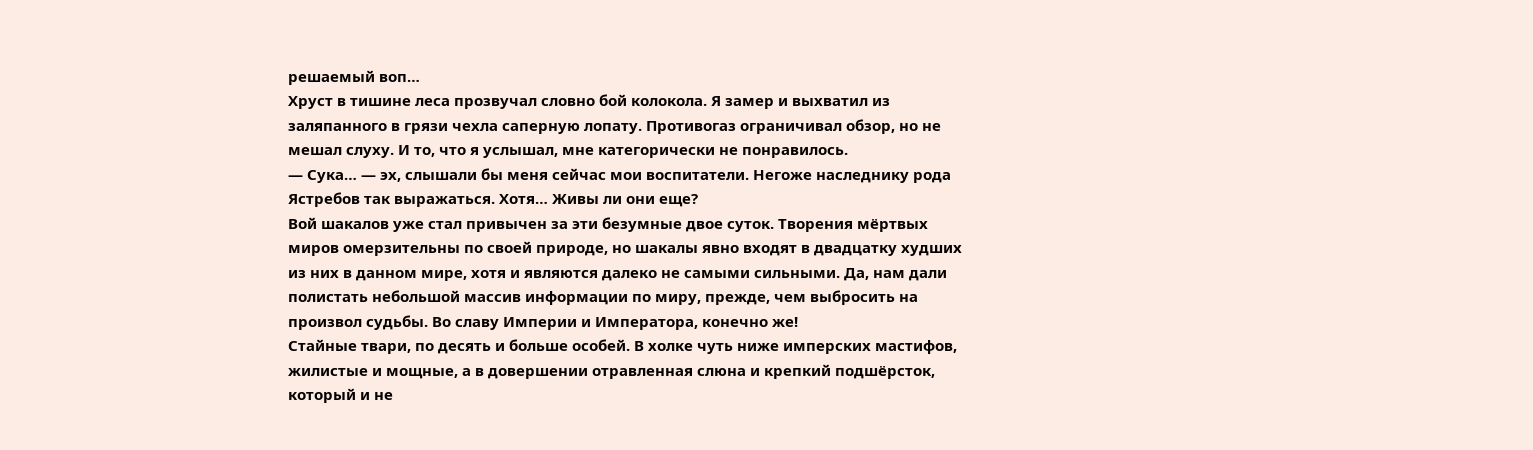решаемый воп…
Хруст в тишине леса прозвучал словно бой колокола. Я замер и выхватил из заляпанного в грязи чехла саперную лопату. Противогаз ограничивал обзор, но не мешал слуху. И то, что я услышал, мне категорически не понравилось.
— Сука… — эх, слышали бы меня сейчас мои воспитатели. Негоже наследнику рода Ястребов так выражаться. Хотя… Живы ли они еще?
Вой шакалов уже стал привычен за эти безумные двое суток. Творения мёртвых миров омерзительны по своей природе, но шакалы явно входят в двадцатку худших из них в данном мире, хотя и являются далеко не самыми сильными. Да, нам дали полистать небольшой массив информации по миру, прежде, чем выбросить на произвол судьбы. Во славу Империи и Императора, конечно же!
Стайные твари, по десять и больше особей. В холке чуть ниже имперских мастифов, жилистые и мощные, а в довершении отравленная слюна и крепкий подшёрсток, который и не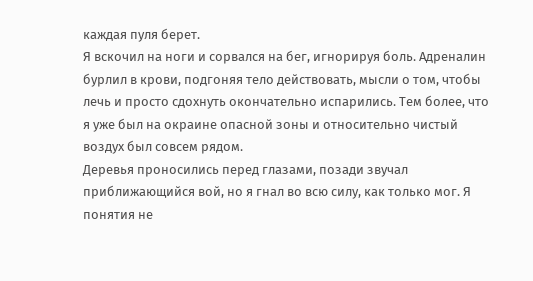каждая пуля берет.
Я вскочил на ноги и сорвался на бег, игнорируя боль. Адреналин бурлил в крови, подгоняя тело действовать, мысли о том, чтобы лечь и просто сдохнуть окончательно испарились. Тем более, что я уже был на окраине опасной зоны и относительно чистый воздух был совсем рядом.
Деревья проносились перед глазами, позади звучал приближающийся вой, но я гнал во всю силу, как только мог. Я понятия не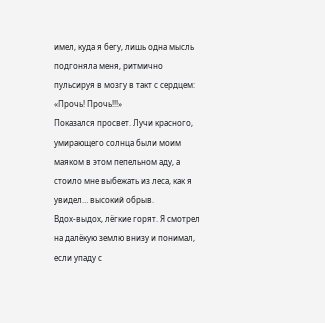имел, куда я бегу, лишь одна мысль подгоняла меня, ритмично пульсируя в мозгу в такт с сердцем: «Прочь! Прочь!!!»
Показался просвет. Лучи красного, умирающего солнца были моим маяком в этом пепельном аду, а стоило мне выбежать из леса, как я увидел… высокий обрыв.
Вдох-выдох, лёгкие горят. Я смотрел на далёкую землю внизу и понимал, если упаду с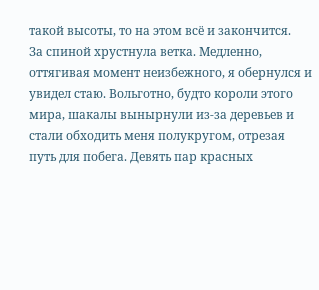такой высоты, то на этом всё и закончится.
За спиной хрустнула ветка. Медленно, оттягивая момент неизбежного, я обернулся и увидел стаю. Вольготно, будто короли этого мира, шакалы вынырнули из-за деревьев и стали обходить меня полукругом, отрезая путь для побега. Девять пар красных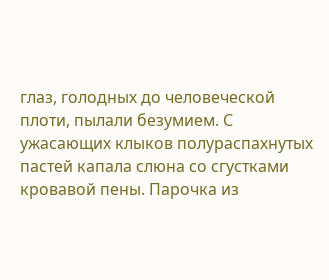глаз, голодных до человеческой плоти, пылали безумием. С ужасающих клыков полураспахнутых пастей капала слюна со сгустками кровавой пены. Парочка из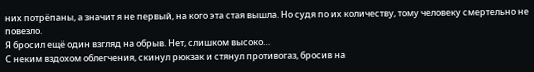них потрёпаны, а значит я не первый, на кого эта стая вышла. Но судя по их количеству, тому человеку смертельно не повезло.
Я бросил ещё один взгляд на обрыв. Нет, слишком высоко…
С неким вздохом облегчения, скинул рюкзак и стянул противогаз, бросив на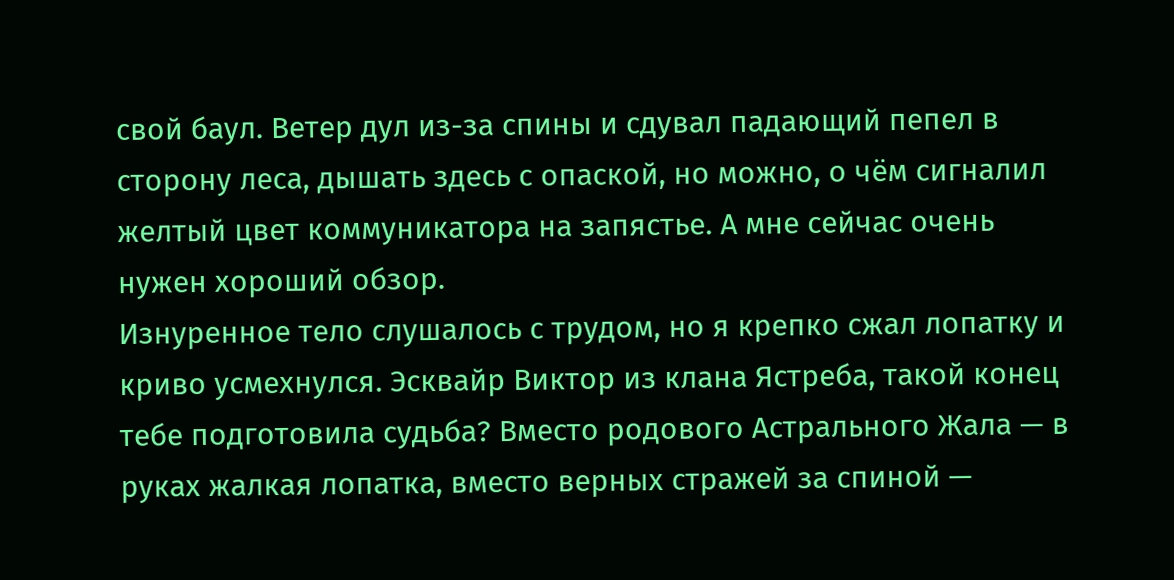свой баул. Ветер дул из-за спины и сдувал падающий пепел в сторону леса, дышать здесь с опаской, но можно, о чём сигналил желтый цвет коммуникатора на запястье. А мне сейчас очень нужен хороший обзор.
Изнуренное тело слушалось с трудом, но я крепко сжал лопатку и криво усмехнулся. Эсквайр Виктор из клана Ястреба, такой конец тебе подготовила судьба? Вместо родового Астрального Жала — в руках жалкая лопатка, вместо верных стражей за спиной —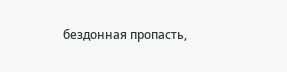бездонная пропасть,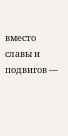вместо славы и подвигов —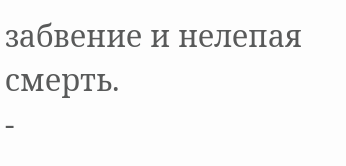забвение и нелепая смерть.
-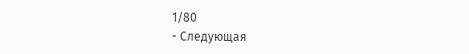1/80
- Следующая